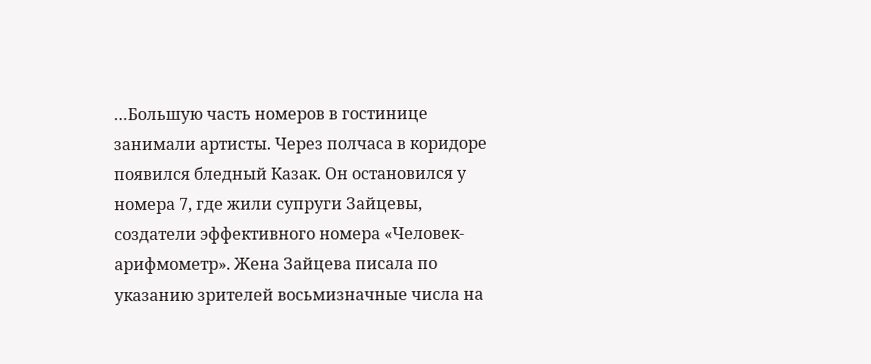…Большую часть номеров в гостинице занимали артисты. Через полчаса в коридоре появился бледный Казак. Он остановился у номера 7, где жили супруги Зайцевы, создатели эффективного номера «Человек-арифмометр». Жена Зайцева писала по указанию зрителей восьмизначные числа на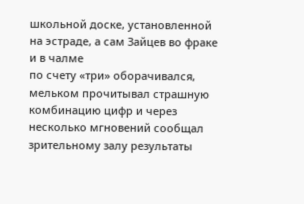школьной доске, установленной на эстраде, а сам Зайцев во фраке и в чалме
по счету «три» оборачивался, мельком прочитывал страшную комбинацию цифр и через несколько мгновений сообщал зрительному залу результаты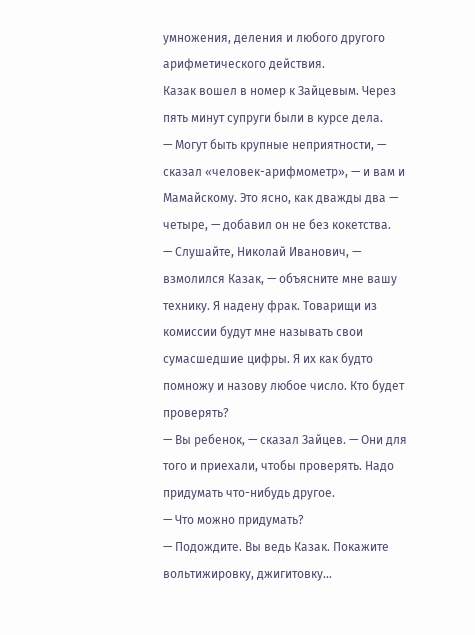умножения, деления и любого другого арифметического действия.
Казак вошел в номер к Зайцевым. Через пять минут супруги были в курсе дела.
— Могут быть крупные неприятности, — сказал «человек-арифмометр», — и вам и Мамайскому. Это ясно, как дважды два — четыре, — добавил он не без кокетства.
— Слушайте, Николай Иванович, — взмолился Казак, — объясните мне вашу технику. Я надену фрак. Товарищи из комиссии будут мне называть свои сумасшедшие цифры. Я их как будто помножу и назову любое число. Кто будет проверять?
— Вы ребенок, — сказал Зайцев. — Они для того и приехали, чтобы проверять. Надо придумать что-нибудь другое.
— Что можно придумать?
— Подождите. Вы ведь Казак. Покажите вольтижировку, джигитовку…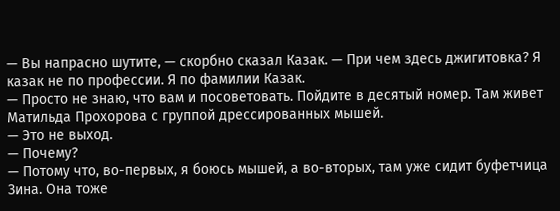— Вы напрасно шутите, — скорбно сказал Казак. — При чем здесь джигитовка? Я казак не по профессии. Я по фамилии Казак.
— Просто не знаю, что вам и посоветовать. Пойдите в десятый номер. Там живет Матильда Прохорова с группой дрессированных мышей.
— Это не выход.
— Почему?
— Потому что, во-первых, я боюсь мышей, а во-вторых, там уже сидит буфетчица Зина. Она тоже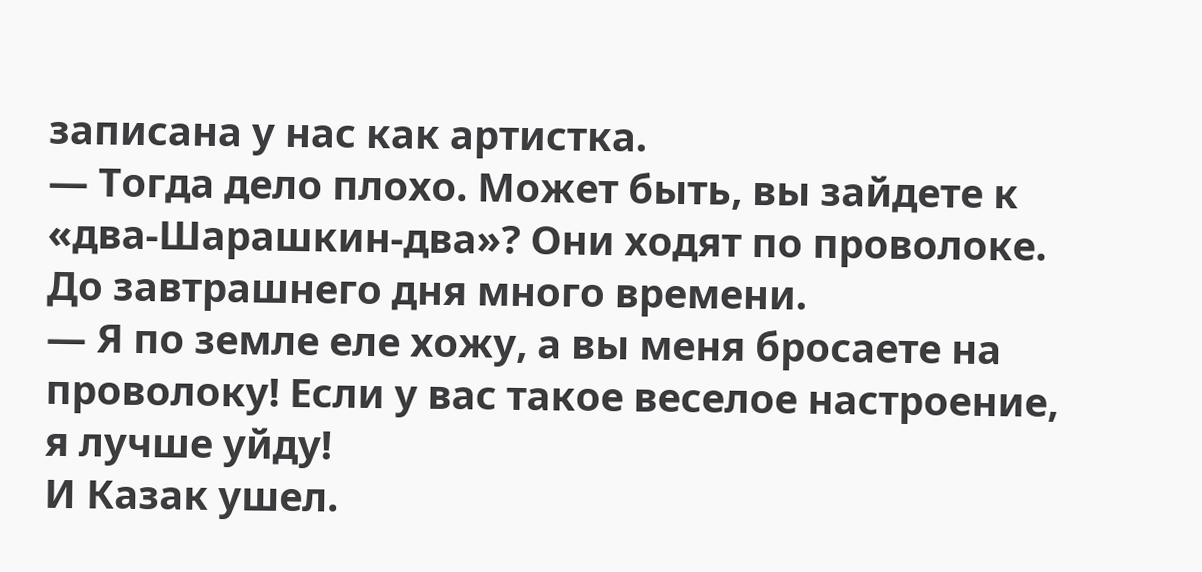записана у нас как артистка.
— Тогда дело плохо. Может быть, вы зайдете к «два-Шарашкин-два»? Они ходят по проволоке. До завтрашнего дня много времени.
— Я по земле еле хожу, а вы меня бросаете на проволоку! Если у вас такое веселое настроение, я лучше уйду!
И Казак ушел.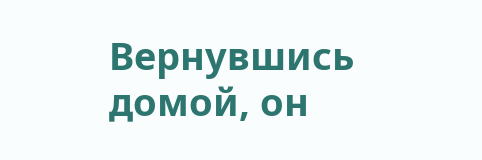Вернувшись домой, он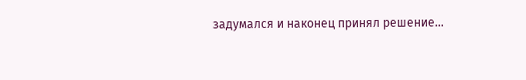задумался и наконец принял решение…